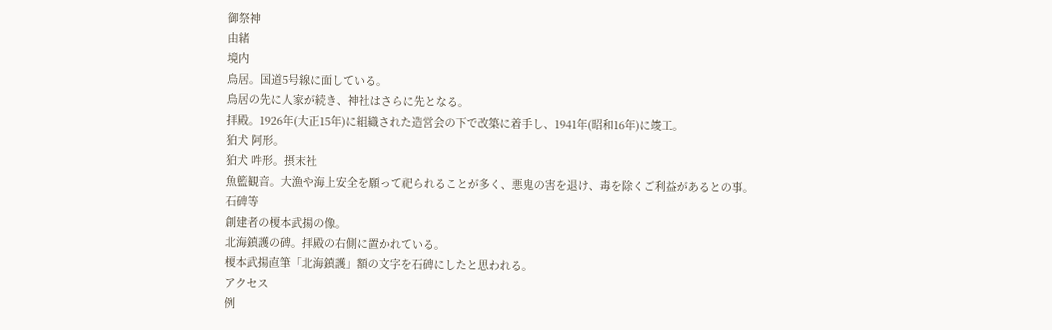御祭神
由緒
境内
鳥居。国道5号線に面している。
鳥居の先に人家が続き、神社はさらに先となる。
拝殿。1926年(大正15年)に組織された造営会の下で改築に着手し、1941年(昭和16年)に竣工。
狛犬 阿形。
狛犬 吽形。摂末社
魚籃観音。大漁や海上安全を願って祀られることが多く、悪鬼の害を退け、毒を除くご利益があるとの事。
石碑等
創建者の榎本武揚の像。
北海鎮護の碑。拝殿の右側に置かれている。
榎本武揚直筆「北海鎮護」額の文字を石碑にしたと思われる。
アクセス
例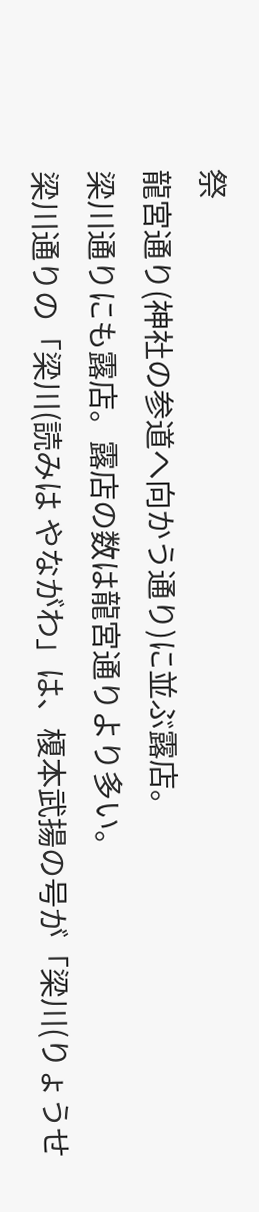祭
龍宮通り(神社の参道へ向かう通り)に並ぶ露店。
梁川通りにも露店。露店の数は龍宮通りより多い。
梁川通りの「梁川(読みは やながわ」は、榎本武揚の号が「梁川(りょうせ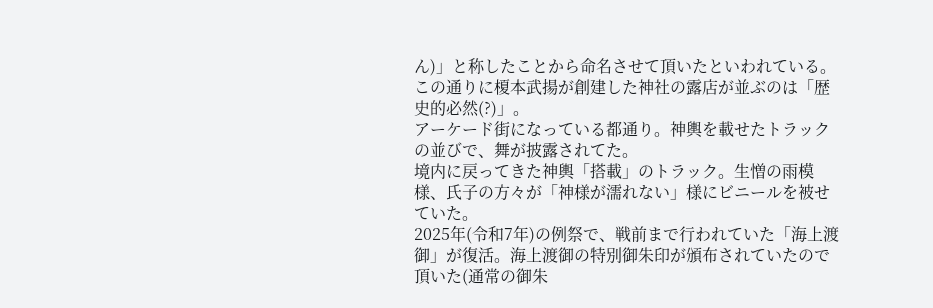ん)」と称したことから命名させて頂いたといわれている。
この通りに榎本武揚が創建した神社の露店が並ぶのは「歴史的必然(?)」。
アーケード街になっている都通り。神輿を載せたトラックの並びで、舞が披露されてた。
境内に戻ってきた神輿「搭載」のトラック。生憎の雨模様、氏子の方々が「神様が濡れない」様にビニールを被せていた。
2025年(令和7年)の例祭で、戦前まで行われていた「海上渡御」が復活。海上渡御の特別御朱印が頒布されていたので頂いた(通常の御朱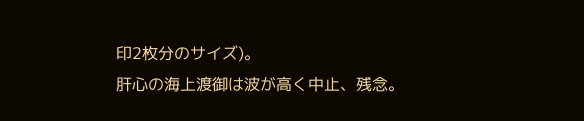印2枚分のサイズ)。
肝心の海上渡御は波が高く中止、残念。